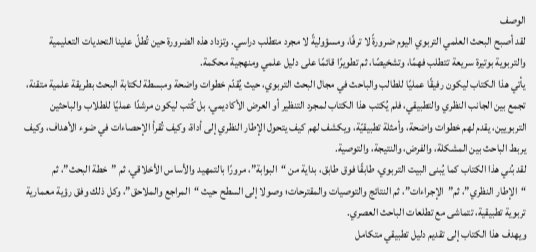الوصف
لقد أصبح البحث العلمي التربوي اليوم ضرورةً لا ترفًا، ومسؤوليةً لا مجرد متطلب دراسي. وتزداد هذه الضرورة حين تُطلّ علينا التحديات التعليمية والتربوية بوتيرة سريعة تتطلب فهمًا، وتشخيصًا، ثم تطويرًا قائمًا على دليل علمي ومنهجية محكمة.
يأتي هذا الكتاب ليكون رفيقًا عمليًا للطالب والباحث في مجال البحث التربوي، حيث يُقدّم خطوات واضحة ومبسطة لكتابة البحث بطريقة علمية متقنة، تجمع بين الجانب النظري والتطبيقي، فلم يُكتب هذا الكتاب لمجرد التنظير أو العرض الأكاديمي، بل كُتب ليكون مرشدًا عمليًا للطلاب والباحثين التربويين، يقدم لهم خطوات واضحة، وأمثلة تطبيقيّة، ويكشف لهم كيف يتحول الإطار النظري إلى أداة، وكيف تُقرأ الإحصاءات في ضوء الأهداف، وكيف يربط الباحث بين المشكلة، والفرض، والنتيجة، والتوصية.
لقد بُني هذا الكتاب كما يُبنى البيت التربوي، طابقًا فوق طابق، بداية من “البوابة”، مرورًا بالتمهيد والأساس الأخلاقي، ثم ”خطة البحث”، ثم “الإطار النظري”، ثم”الإجراءات”، ثم النتائج والتوصيات والمقترحات؛ وصولا إلى السطح حيث “المراجع والملاحق”، وكل ذلك وفق رؤية معمارية تربوية تطبيقية، تتماشى مع تطلعات الباحث العصري.
ويهدف هذا الكتاب إلى تقديم دليل تطبيقي متكامل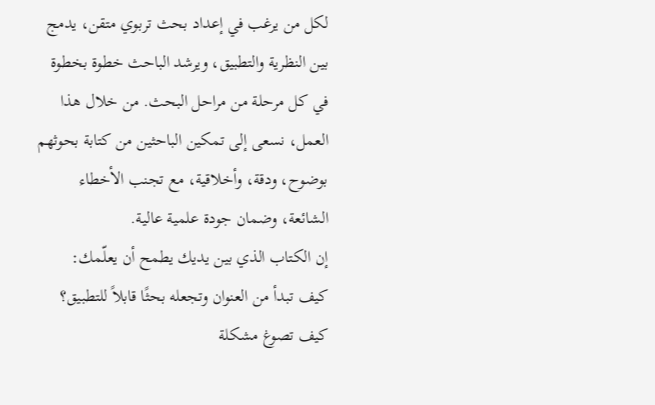لكل من يرغب في إعداد بحث تربوي متقن، يدمج بين النظرية والتطبيق، ويرشد الباحث خطوة بخطوة في كل مرحلة من مراحل البحث. من خلال هذا العمل، نسعى إلى تمكين الباحثين من كتابة بحوثهم بوضوح، ودقة، وأخلاقية، مع تجنب الأخطاء الشائعة، وضمان جودة علمية عالية.
إن الكتاب الذي بين يديك يطمح أن يعلّمك:
كيف تبدأ من العنوان وتجعله بحثًا قابلاً للتطبيق؟
كيف تصوغ مشكلة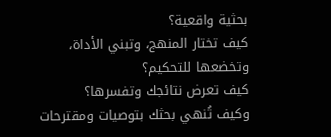بحثية واقعية؟
كيف تختار المنهج، وتبني الأداة، وتخضعها للتحكيم؟
كيف تعرض نتائجك وتفسرها؟
وكيف تُنهي بحثك بتوصيات ومقترحات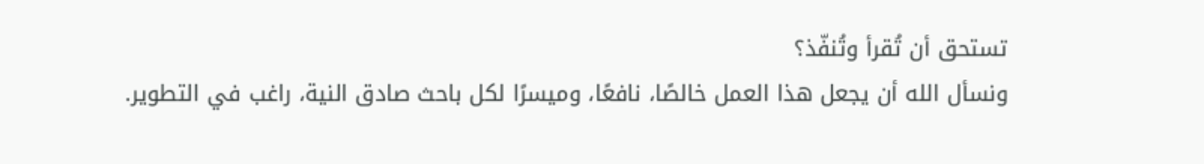تستحق أن تُقرأ وتُنفّذ؟
ونسأل الله أن يجعل هذا العمل خالصًا، نافعًا، وميسرًا لكل باحث صادق النية، راغب في التطوير.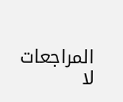المراجعات
لا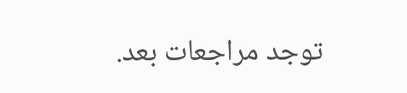توجد مراجعات بعد.